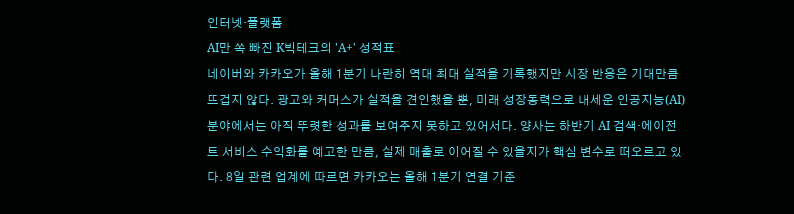인터넷·플랫폼
AI만 쏙 빠진 K빅테크의 'A+' 성적표
네이버와 카카오가 올해 1분기 나란히 역대 최대 실적을 기록했지만 시장 반응은 기대만큼 뜨겁지 않다. 광고와 커머스가 실적을 견인했을 뿐, 미래 성장동력으로 내세운 인공지능(AI) 분야에서는 아직 뚜렷한 성과를 보여주지 못하고 있어서다. 양사는 하반기 AI 검색·에이전트 서비스 수익화를 예고한 만큼, 실제 매출로 이어질 수 있을지가 핵심 변수로 떠오르고 있다. 8일 관련 업계에 따르면 카카오는 올해 1분기 연결 기준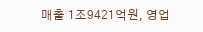매출 1조9421억원, 영업